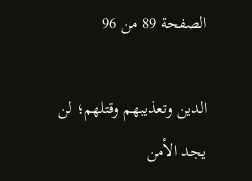الصفحة 89 من 96

الدين وتعذيبهم وقتلهم؛ لن يجد الأمن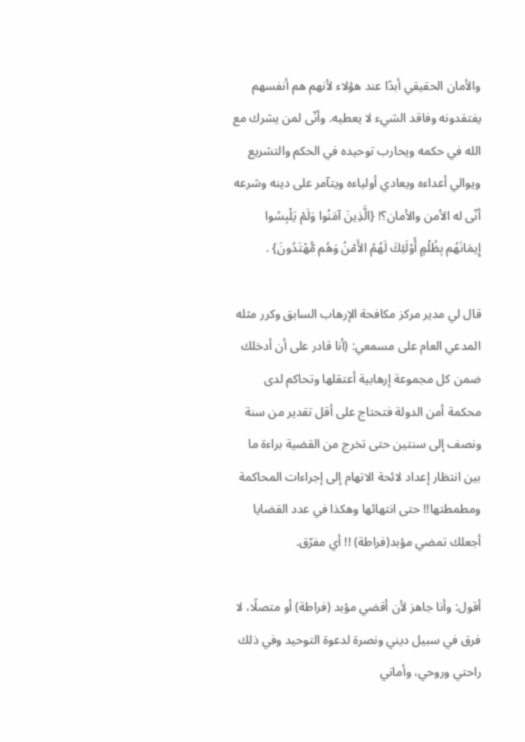والأمان الحقيقي أبدًا عند هؤلاء لأنهم هم أنفسهم يفتقدونه وفاقد الشيء لا يعطيه. وأنّى لمن يشرك مع الله في حكمه ويحارب توحيده في الحكم والتشريع ويوالي أعداءه ويعادي أولياءه ويتآمر على دينه وشرعه أنّى له الأمن والأمان؟! {الَّذِينَ آمَنُوا وَلَمْ يَلْبِسُوا إِيمَانَهُم بِظُلْمٍ أُوْلَئِكَ لَهُمُ الأَمْنُ وَهُم مُّهْتَدُونَ} .

قال لي مدير مركز مكافحة الإرهاب السابق وكرر مثله المدعي العام على مسمعي: (أنا قادر على أن أدخلك ضمن كل مجموعة إرهابية أعتقلها وتحاكم لدى محكمة أمن الدولة فتحتاج على أقل تقدير من سنة ونصف إلى سنتين حتى تخرج من القضية براءة ما بين انتظار إعداد لائحة الاتهام إلى إجراءات المحاكمة ومطمطتها!! حتى انتهائها وهكذا في عدد القضايا أجعلك تمضي مؤبد(فراطة) !! أي مفرّق.

أقول: وأنا جاهز لأن أقضي مؤبد (فراطة) أو متصلًا، لا فرق في سبيل ديني ونصرة لدعوة التوحيد وفي ذلك راحتي وروحي، وأماني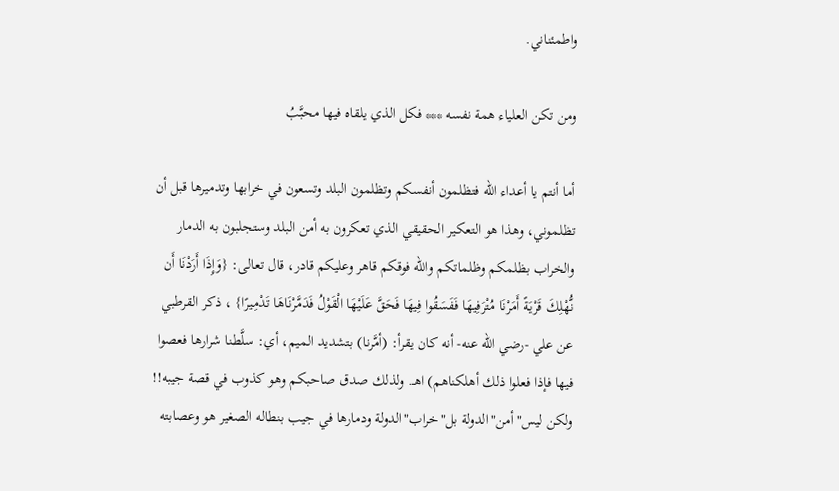واطمئناني.

ومن تكن العلياء همة نفسه *** فكل الذي يلقاه فيها محبَّبُ

أما أنتم يا أعداء الله فتظلمون أنفسكم وتظلمون البلد وتسعون في خرابها وتدميرها قبل أن تظلموني، وهذا هو التعكير الحقيقي الذي تعكرون به أمن البلد وستجلبون به الدمار والخراب بظلمكم وظلماتكم والله فوقكم قاهر وعليكم قادر، قال تعالى: {وَإِذَا أَرَدْنَا أَن نُّهْلِكَ قَرْيَةً أَمَرْنَا مُتْرَفِيهَا فَفَسَقُوا فِيهَا فَحَقَّ عَلَيْهَا الْقَوْلُ فَدَمَّرْنَاهَا تَدْمِيرًا} ، ذكر القرطبي عن علي -رضي الله عنه- أنه كان يقرأ: (أمَّرنا) بتشديد الميم، أي: سلَّطنا شرارها فعصوا فيها فإذا فعلوا ذلك أهلكناهم) اهـ. ولذلك صدق صاحبكم وهو كذوب في قصة جيبه!! ولكن ليس"أمن"الدولة بل"خراب"الدولة ودمارها في جيب بنطاله الصغير هو وعصابته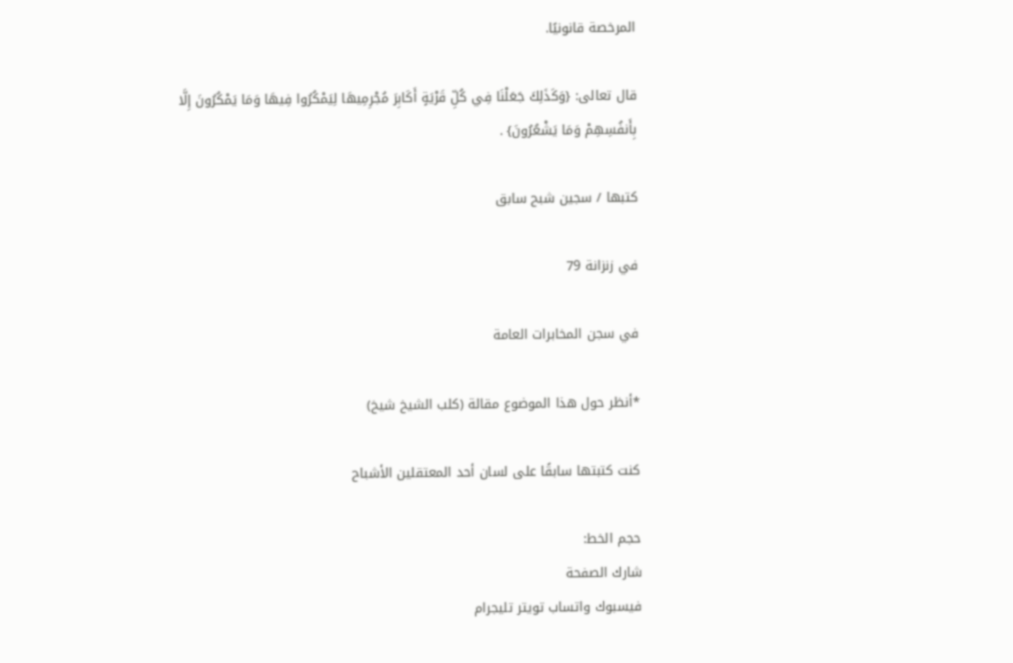المرخصة قانونيًا.

قال تعالى: {وَكَذَلِكَ جَعَلْنَا فِي كُلِّ قَرْيَةٍ أَكَابِرَ مُجْرِمِيهَا لِيَمْكُرُوا فِيهَا وَمَا يَمْكُرُونَ إِلَّا بِأَنفُسِهِمْ وَمَا يَشْعُرُونَ} .

كتبها / سجين شبح سابق

في زنزانة 79

في سجن المخابرات العامة

*أنظر حول هذا الموضوع مقالة (كلب الشيخ شيخ)

كنت كتبتها سابقًا على لسان أحد المعتقلين الأشباح

حجم الخط:
شارك الصفحة
فيسبوك واتساب تويتر تليجرام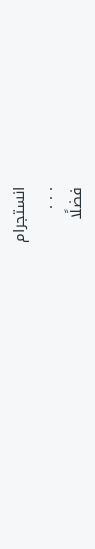انستجرام
. . .
فضلًا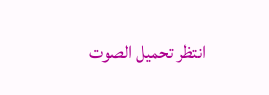انتظر تحميل الصوت